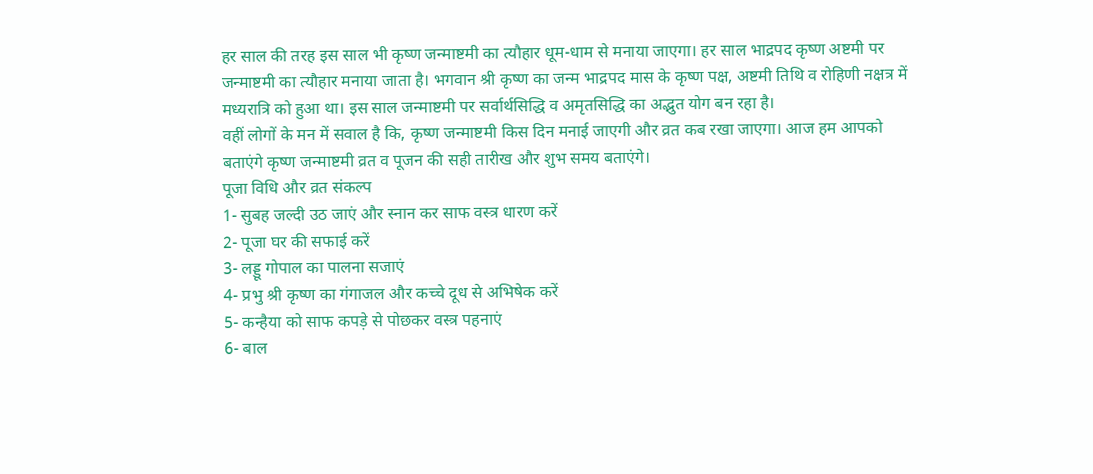हर साल की तरह इस साल भी कृष्ण जन्माष्टमी का त्यौहार धूम-धाम से मनाया जाएगा। हर साल भाद्रपद कृष्ण अष्टमी पर जन्माष्टमी का त्यौहार मनाया जाता है। भगवान श्री कृष्ण का जन्म भाद्रपद मास के कृष्ण पक्ष, अष्टमी तिथि व रोहिणी नक्षत्र में मध्यरात्रि को हुआ था। इस साल जन्माष्टमी पर सर्वार्थसिद्धि व अमृतसिद्धि का अद्भुत योग बन रहा है।
वहीं लोगों के मन में सवाल है कि, कृष्ण जन्माष्टमी किस दिन मनाई जाएगी और व्रत कब रखा जाएगा। आज हम आपको बताएंगे कृष्ण जन्माष्टमी व्रत व पूजन की सही तारीख और शुभ समय बताएंगे।
पूजा विधि और व्रत संकल्प
1- सुबह जल्दी उठ जाएं और स्नान कर साफ वस्त्र धारण करें
2- पूजा घर की सफाई करें
3- लड्डू गोपाल का पालना सजाएं
4- प्रभु श्री कृष्ण का गंगाजल और कच्चे दूध से अभिषेक करें
5- कन्हैया को साफ कपड़े से पोछकर वस्त्र पहनाएं
6- बाल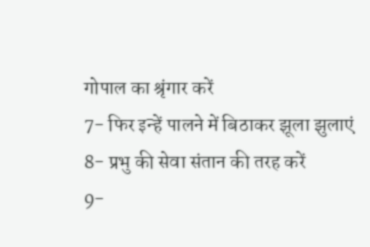गोपाल का श्रृंगार करें
7- फिर इन्हें पालने में बिठाकर झूला झुलाएं
8- प्रभु की सेवा संतान की तरह करें
9-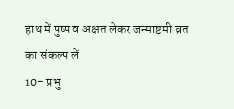हाथ में पुष्प व अक्षत लेकर जन्माष्टमी व्रत का संकल्प लें
10- प्रभु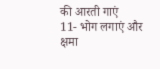की आरती गाएं
11- भोग लगाएं और क्षमा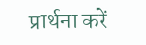प्रार्थना करें